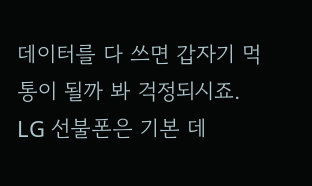데이터를 다 쓰면 갑자기 먹통이 될까 봐 걱정되시죠. LG 선불폰은 기본 데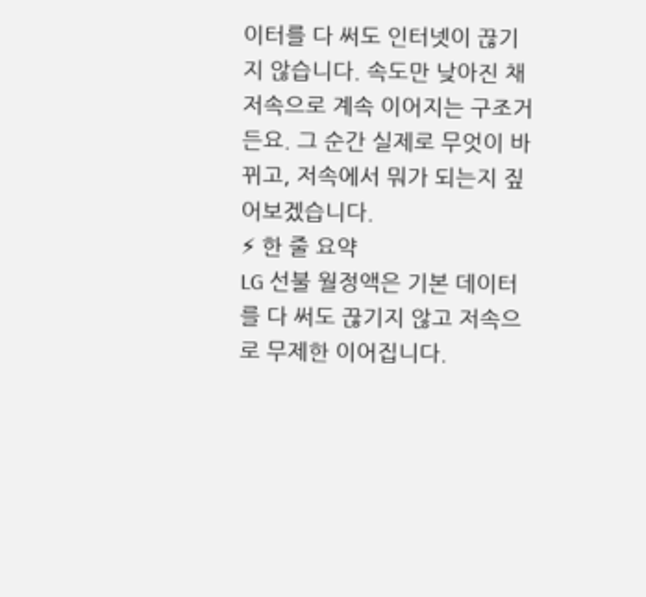이터를 다 써도 인터넷이 끊기지 않습니다. 속도만 낮아진 채 저속으로 계속 이어지는 구조거든요. 그 순간 실제로 무엇이 바뀌고, 저속에서 뭐가 되는지 짚어보겠습니다.
⚡ 한 줄 요약
LG 선불 월정액은 기본 데이터를 다 써도 끊기지 않고 저속으로 무제한 이어집니다.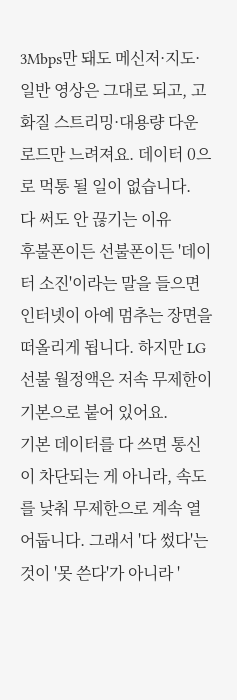3Mbps만 돼도 메신저·지도·일반 영상은 그대로 되고, 고화질 스트리밍·대용량 다운로드만 느려져요. 데이터 0으로 먹통 될 일이 없습니다.
다 써도 안 끊기는 이유
후불폰이든 선불폰이든 '데이터 소진'이라는 말을 들으면 인터넷이 아예 멈추는 장면을 떠올리게 됩니다. 하지만 LG 선불 월정액은 저속 무제한이 기본으로 붙어 있어요.
기본 데이터를 다 쓰면 통신이 차단되는 게 아니라, 속도를 낮춰 무제한으로 계속 열어둡니다. 그래서 '다 썼다'는 것이 '못 쓴다'가 아니라 '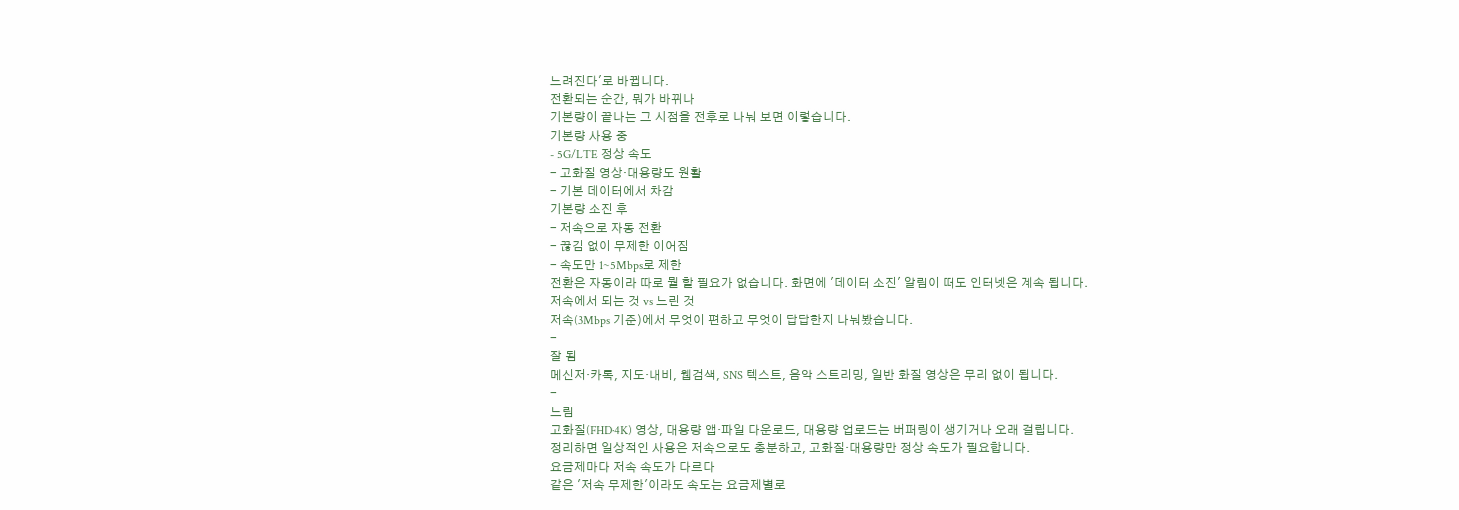느려진다'로 바뀝니다.
전환되는 순간, 뭐가 바뀌나
기본량이 끝나는 그 시점을 전후로 나눠 보면 이렇습니다.
기본량 사용 중
- 5G/LTE 정상 속도
- 고화질 영상·대용량도 원활
- 기본 데이터에서 차감
기본량 소진 후
- 저속으로 자동 전환
- 끊김 없이 무제한 이어짐
- 속도만 1~5Mbps로 제한
전환은 자동이라 따로 뭘 할 필요가 없습니다. 화면에 '데이터 소진' 알림이 떠도 인터넷은 계속 됩니다.
저속에서 되는 것 vs 느린 것
저속(3Mbps 기준)에서 무엇이 편하고 무엇이 답답한지 나눠봤습니다.
-
잘 됨
메신저·카톡, 지도·내비, 웹검색, SNS 텍스트, 음악 스트리밍, 일반 화질 영상은 무리 없이 됩니다.
-
느림
고화질(FHD·4K) 영상, 대용량 앱·파일 다운로드, 대용량 업로드는 버퍼링이 생기거나 오래 걸립니다.
정리하면 일상적인 사용은 저속으로도 충분하고, 고화질·대용량만 정상 속도가 필요합니다.
요금제마다 저속 속도가 다르다
같은 '저속 무제한'이라도 속도는 요금제별로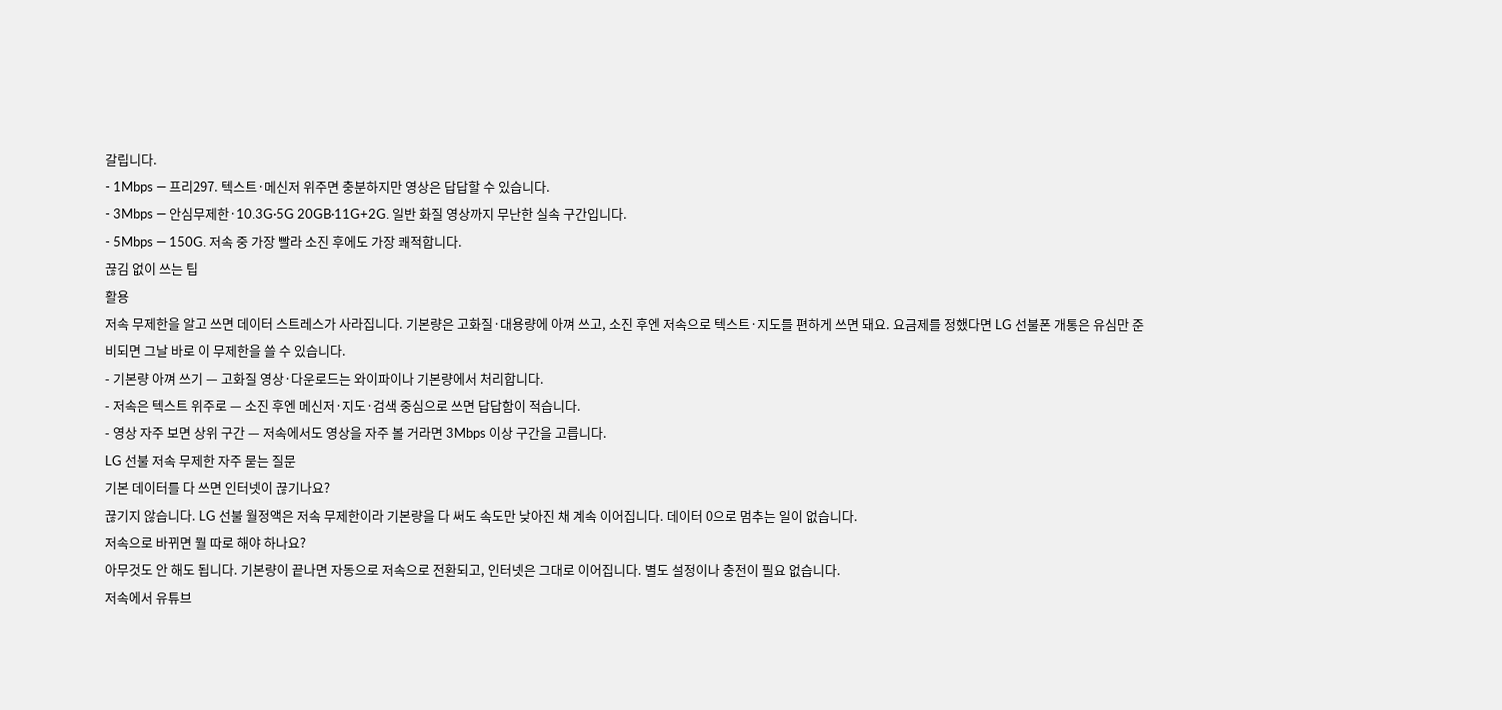갈립니다.
- 1Mbps — 프리297. 텍스트·메신저 위주면 충분하지만 영상은 답답할 수 있습니다.
- 3Mbps — 안심무제한·10.3G·5G 20GB·11G+2G. 일반 화질 영상까지 무난한 실속 구간입니다.
- 5Mbps — 150G. 저속 중 가장 빨라 소진 후에도 가장 쾌적합니다.
끊김 없이 쓰는 팁
활용
저속 무제한을 알고 쓰면 데이터 스트레스가 사라집니다. 기본량은 고화질·대용량에 아껴 쓰고, 소진 후엔 저속으로 텍스트·지도를 편하게 쓰면 돼요. 요금제를 정했다면 LG 선불폰 개통은 유심만 준비되면 그날 바로 이 무제한을 쓸 수 있습니다.
- 기본량 아껴 쓰기 — 고화질 영상·다운로드는 와이파이나 기본량에서 처리합니다.
- 저속은 텍스트 위주로 — 소진 후엔 메신저·지도·검색 중심으로 쓰면 답답함이 적습니다.
- 영상 자주 보면 상위 구간 — 저속에서도 영상을 자주 볼 거라면 3Mbps 이상 구간을 고릅니다.
LG 선불 저속 무제한 자주 묻는 질문
기본 데이터를 다 쓰면 인터넷이 끊기나요?
끊기지 않습니다. LG 선불 월정액은 저속 무제한이라 기본량을 다 써도 속도만 낮아진 채 계속 이어집니다. 데이터 0으로 멈추는 일이 없습니다.
저속으로 바뀌면 뭘 따로 해야 하나요?
아무것도 안 해도 됩니다. 기본량이 끝나면 자동으로 저속으로 전환되고, 인터넷은 그대로 이어집니다. 별도 설정이나 충전이 필요 없습니다.
저속에서 유튜브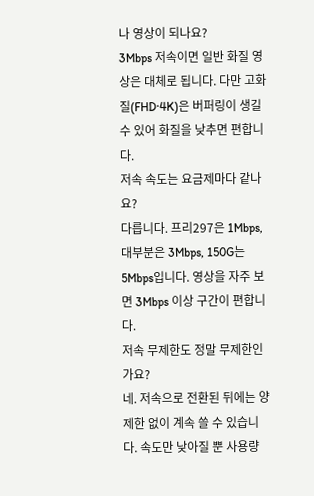나 영상이 되나요?
3Mbps 저속이면 일반 화질 영상은 대체로 됩니다. 다만 고화질(FHD·4K)은 버퍼링이 생길 수 있어 화질을 낮추면 편합니다.
저속 속도는 요금제마다 같나요?
다릅니다. 프리297은 1Mbps, 대부분은 3Mbps, 150G는 5Mbps입니다. 영상을 자주 보면 3Mbps 이상 구간이 편합니다.
저속 무제한도 정말 무제한인가요?
네. 저속으로 전환된 뒤에는 양 제한 없이 계속 쓸 수 있습니다. 속도만 낮아질 뿐 사용량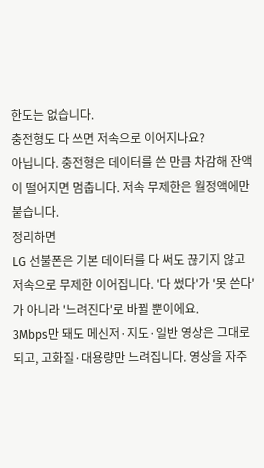한도는 없습니다.
충전형도 다 쓰면 저속으로 이어지나요?
아닙니다. 충전형은 데이터를 쓴 만큼 차감해 잔액이 떨어지면 멈춥니다. 저속 무제한은 월정액에만 붙습니다.
정리하면
LG 선불폰은 기본 데이터를 다 써도 끊기지 않고 저속으로 무제한 이어집니다. '다 썼다'가 '못 쓴다'가 아니라 '느려진다'로 바뀔 뿐이에요.
3Mbps만 돼도 메신저·지도·일반 영상은 그대로 되고, 고화질·대용량만 느려집니다. 영상을 자주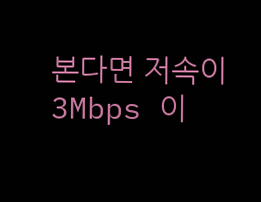본다면 저속이 3Mbps 이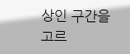상인 구간을 고르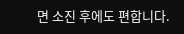면 소진 후에도 편합니다.